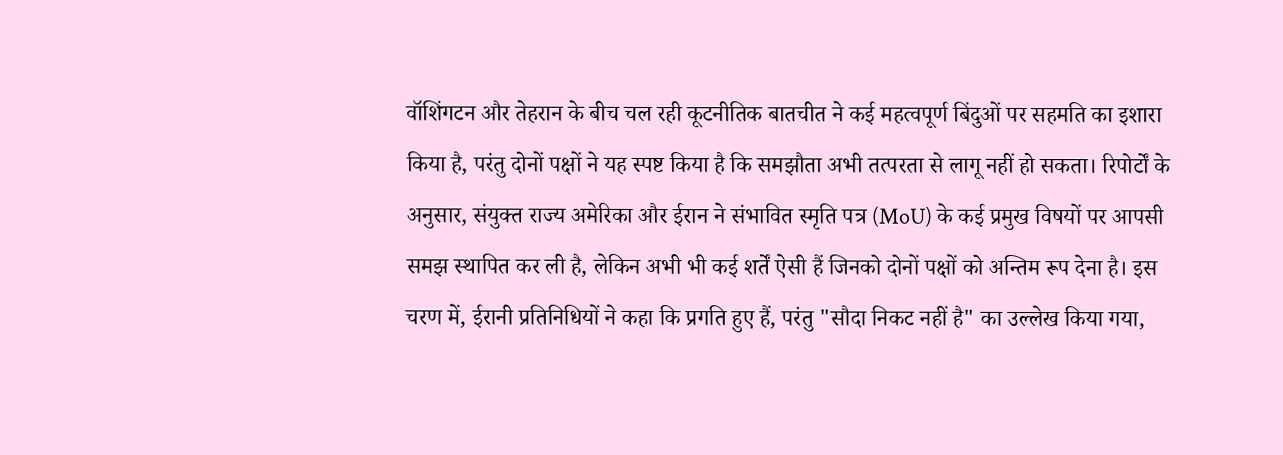वॉशिंगटन और तेहरान के बीच चल रही कूटनीतिक बातचीत ने कई महत्वपूर्ण बिंदुओं पर सहमति का इशारा किया है, परंतु दोनों पक्षों ने यह स्पष्ट किया है कि समझौता अभी तत्परता से लागू नहीं हो सकता। रिपोर्टों के अनुसार, संयुक्त राज्य अमेरिका और ईरान ने संभावित स्मृति पत्र (MoU) के कई प्रमुख विषयों पर आपसी समझ स्थापित कर ली है, लेकिन अभी भी कई शर्तें ऐसी हैं जिनको दोनों पक्षों को अन्तिम रूप देना है। इस चरण में, ईरानी प्रतिनिधियों ने कहा कि प्रगति हुए हैं, परंतु "सौदा निकट नहीं है" का उल्लेख किया गया,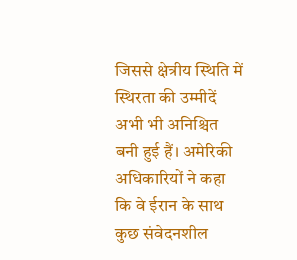जिससे क्षेत्रीय स्थिति में स्थिरता की उम्मीदें अभी भी अनिश्चित बनी हुई हैं। अमेरिकी अधिकारियों ने कहा कि वे ईरान के साथ कुछ संवेदनशील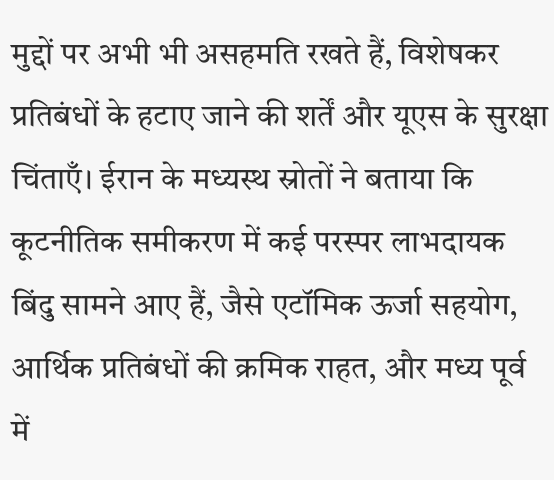मुद्दों पर अभी भी असहमति रखते हैं, विशेषकर प्रतिबंधों के हटाए जाने की शर्तें और यूएस के सुरक्षा चिंताएँ। ईरान के मध्यस्थ स्रोतों ने बताया कि कूटनीतिक समीकरण में कई परस्पर लाभदायक बिंदु सामने आए हैं, जैसे एटॉमिक ऊर्जा सहयोग, आर्थिक प्रतिबंधों की क्रमिक राहत, और मध्य पूर्व में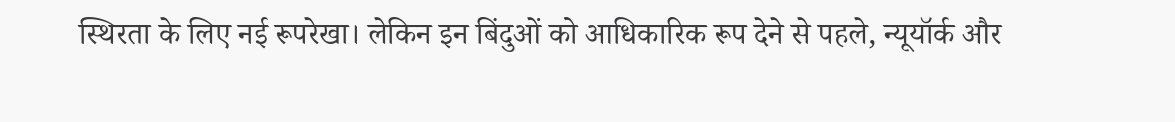स्थिरता के लिए नई रूपरेखा। लेकिन इन बिंदुओं को आधिकारिक रूप देने से पहले, न्यूयॉर्क और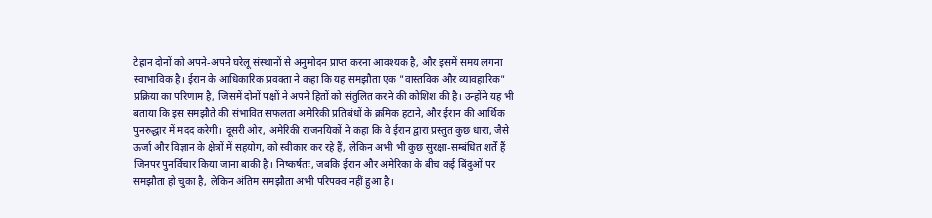टेह्रान दोनों को अपने-अपने घरेलू संस्थानों से अनुमोदन प्राप्त करना आवश्यक है, और इसमें समय लगना स्वाभाविक है। ईरान के आधिकारिक प्रवक्ता ने कहा कि यह समझौता एक "वास्तविक और व्यावहारिक" प्रक्रिया का परिणाम है, जिसमें दोनों पक्षों ने अपने हितों को संतुलित करने की कोशिश की है। उन्होंने यह भी बताया कि इस समझौते की संभावित सफलता अमेरिकी प्रतिबंधों के क्रमिक हटाने, और ईरान की आर्थिक पुनरुद्धार में मदद करेगी। दूसरी ओर, अमेरिकी राजनयिकों ने कहा कि वे ईरान द्वारा प्रस्तुत कुछ धारा, जैसे ऊर्जा और विज्ञान के क्षेत्रों में सहयोग, को स्वीकार कर रहे हैं, लेकिन अभी भी कुछ सुरक्षा-सम्बंधित शर्तें हैं जिनपर पुनर्विचार किया जाना बाकी है। निष्कर्षतः, जबकि ईरान और अमेरिका के बीच कई बिंदुओं पर समझौता हो चुका है, लेकिन अंतिम समझौता अभी परिपक्व नहीं हुआ है।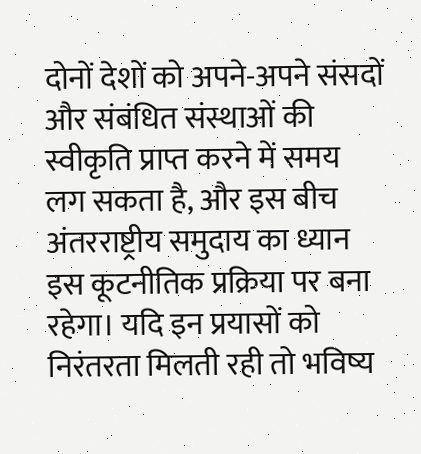दोनों देशों को अपने-अपने संसदों और संबंधित संस्थाओं की स्वीकृति प्राप्त करने में समय लग सकता है, और इस बीच अंतरराष्ट्रीय समुदाय का ध्यान इस कूटनीतिक प्रक्रिया पर बना रहेगा। यदि इन प्रयासों को निरंतरता मिलती रही तो भविष्य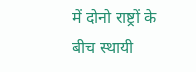में दोनो राष्ट्रों के बीच स्थायी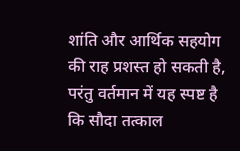शांति और आर्थिक सहयोग की राह प्रशस्त हो सकती है, परंतु वर्तमान में यह स्पष्ट है कि सौदा तत्काल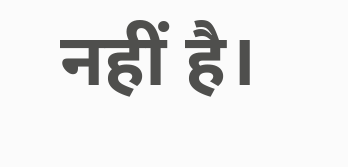नहीं है।